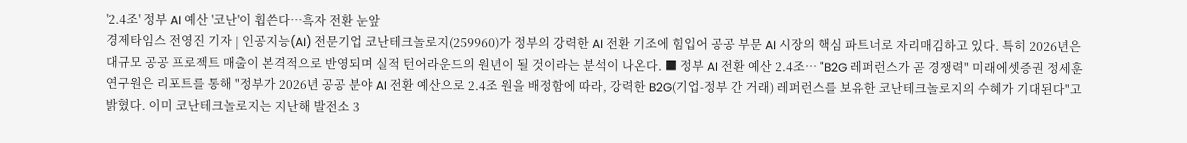'2.4조' 정부 AI 예산 '코난'이 휩쓴다…흑자 전환 눈앞
경제타임스 전영진 기자 | 인공지능(AI) 전문기업 코난테크놀로지(259960)가 정부의 강력한 AI 전환 기조에 힘입어 공공 부문 AI 시장의 핵심 파트너로 자리매김하고 있다. 특히 2026년은 대규모 공공 프로젝트 매출이 본격적으로 반영되며 실적 턴어라운드의 원년이 될 것이라는 분석이 나온다. ■ 정부 AI 전환 예산 2.4조… "B2G 레퍼런스가 곧 경쟁력" 미래에셋증권 정세훈 연구원은 리포트를 통해 "정부가 2026년 공공 분야 AI 전환 예산으로 2.4조 원을 배정함에 따라, 강력한 B2G(기업-정부 간 거래) 레퍼런스를 보유한 코난테크놀로지의 수혜가 기대된다"고 밝혔다. 이미 코난테크놀로지는 지난해 발전소 3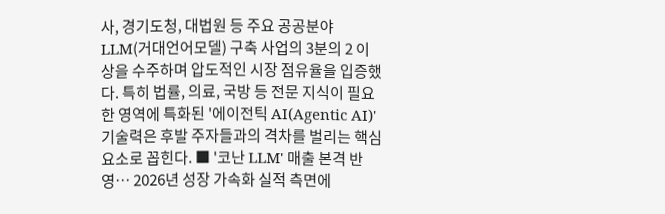사, 경기도청, 대법원 등 주요 공공분야 LLM(거대언어모델) 구축 사업의 3분의 2 이상을 수주하며 압도적인 시장 점유율을 입증했다. 특히 법률, 의료, 국방 등 전문 지식이 필요한 영역에 특화된 '에이전틱 AI(Agentic AI)' 기술력은 후발 주자들과의 격차를 벌리는 핵심 요소로 꼽힌다. ■ '코난 LLM' 매출 본격 반영… 2026년 성장 가속화 실적 측면에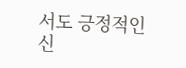서도 긍정적인 신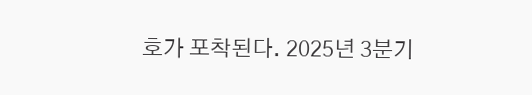호가 포착된다. 2025년 3분기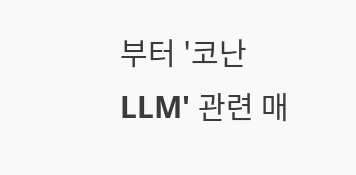부터 '코난 LLM' 관련 매